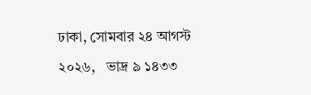ঢাকা, সোমবার ২৪ আগস্ট ২০২৬,   ভাদ্র ৯ ১৪৩৩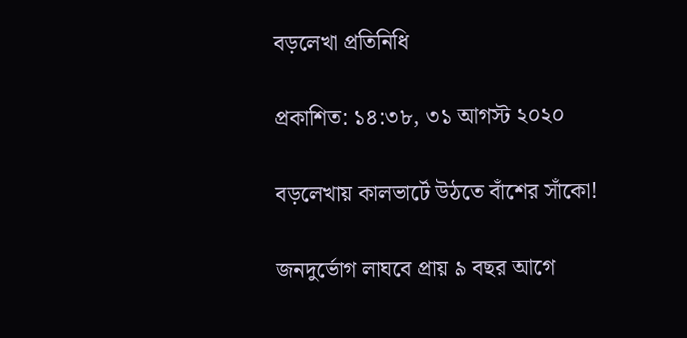বড়লেখা প্রতিনিধি

প্রকাশিত: ১৪:৩৮, ৩১ আগস্ট ২০২০

বড়লেখায় কালভার্টে উঠতে বাঁশের সাঁকো!

জনদুর্ভোগ লাঘবে প্রায় ৯ বছর আগে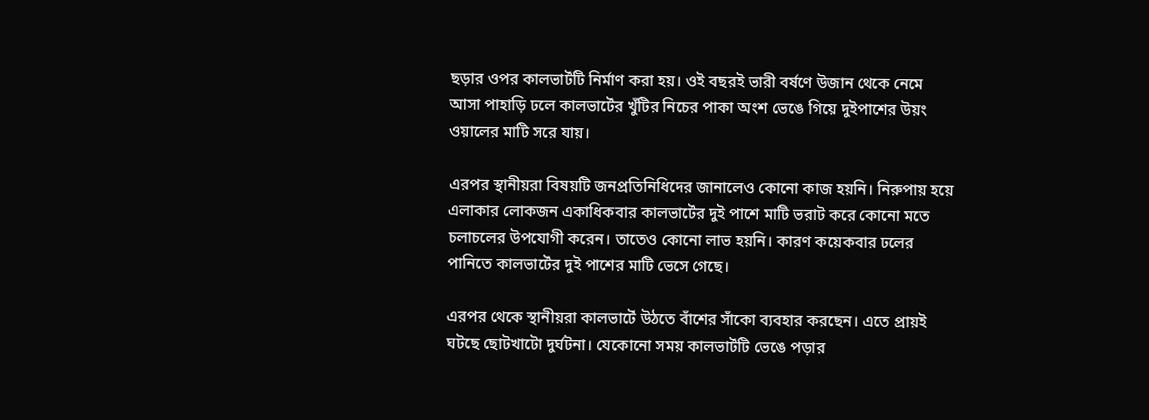ছড়ার ওপর কালভার্টটি নির্মাণ করা হয়। ওই বছরই ভারী বর্ষণে উজান থেকে নেমে আসা পাহাড়ি ঢলে কালভার্টের খুঁটির নিচের পাকা অংশ ভেঙে গিয়ে দুইপাশের উয়ং ওয়ালের মাটি সরে যায়।

এরপর স্থানীয়রা বিষয়টি জনপ্রতিনিধিদের জানালেও কোনো কাজ হয়নি। নিরুপায় হয়ে এলাকার লোকজন একাধিকবার কালভার্টের দুই পাশে মাটি ভরাট করে কোনো মতে চলাচলের উপযোগী করেন। তাতেও কোনো লাভ হয়নি। কারণ কয়েকবার ঢলের পানিতে কালভার্টের দুই পাশের মাটি ভেসে গেছে।

এরপর থেকে স্থানীয়রা কালভার্টে উঠতে বাঁশের সাঁকো ব্যবহার করছেন। এতে প্রায়ই ঘটছে ছোটখাটো দুর্ঘটনা। যেকোনো সময় কালভার্টটি ভেঙে পড়ার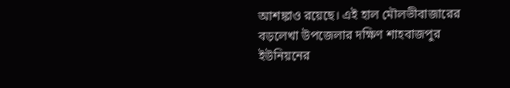আশঙ্কাও রয়েছে। এই হাল মৌলভীবাজারের বড়লেখা উপজেলার দক্ষিণ শাহবাজপুর ইউনিয়নের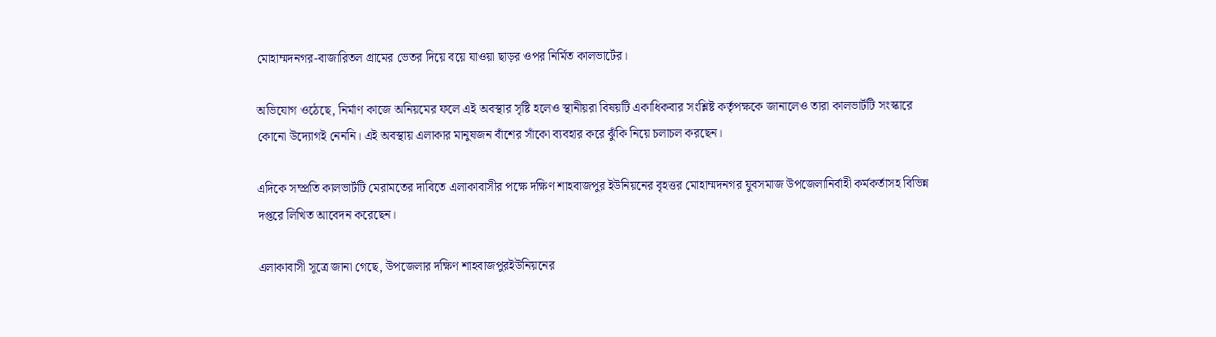মোহাম্মদনগর-বাজারিতল গ্রামের ভেতর দিয়ে বয়ে যাওয়া ছাড়র ওপর নির্মিত কালভার্টের।

অভিযোগ ওঠেছে, নির্মাণ কাজে অনিয়মের ফলে এই অবস্থার সৃষ্টি হলেও স্থানীয়রা বিষয়টি একাধিকবার সংশ্লিষ্ট কর্তৃপক্ষকে জানালেও তারা কালভার্টটি সংস্কারে কোনো উদ্যোগই নেননি। এই অবস্থায় এলাকার মানুষজন বাঁশের সাঁকো ব্যবহার করে ঝুঁকি নিয়ে চলাচল করছেন।

এদিকে সম্প্রতি কালভার্টটি মেরামতের দাবিতে এলাকাবাসীর পক্ষে দক্ষিণ শাহবাজপুর ইউনিয়নের বৃহত্তর মোহাম্মদনগর যুবসমাজ উপজেলানির্বাহী কর্মকর্তাসহ বিভিন্ন দপ্তরে লিখিত আবেদন করেছেন।

এলাকাবাসী সূত্রে জানা গেছে, উপজেলার দক্ষিণ শাহবাজপুরইউনিয়নের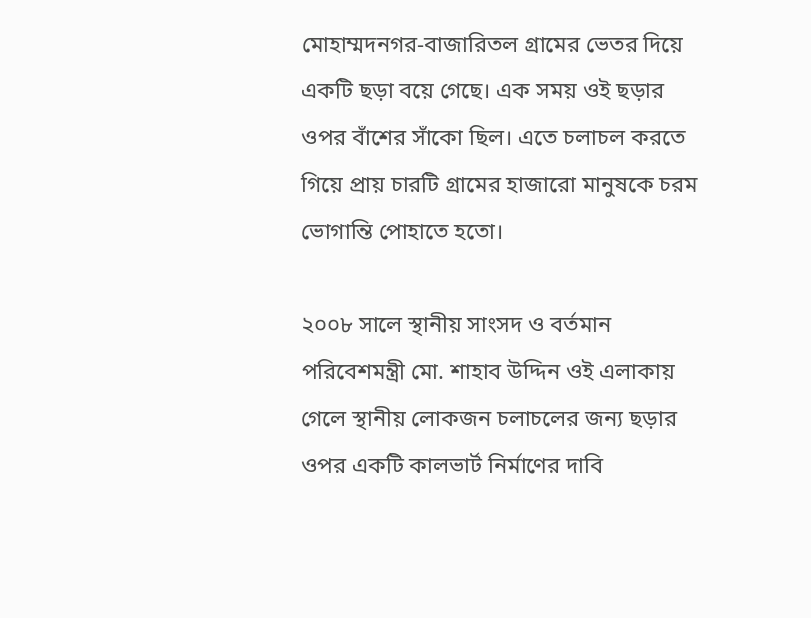মোহাম্মদনগর-বাজারিতল গ্রামের ভেতর দিয়ে একটি ছড়া বয়ে গেছে। এক সময় ওই ছড়ার ওপর বাঁশের সাঁকো ছিল। এতে চলাচল করতে গিয়ে প্রায় চারটি গ্রামের হাজারো মানুষকে চরম ভোগান্তি পোহাতে হতো।

২০০৮ সালে স্থানীয় সাংসদ ও বর্তমান পরিবেশমন্ত্রী মো. শাহাব উদ্দিন ওই এলাকায় গেলে স্থানীয় লোকজন চলাচলের জন্য ছড়ার ওপর একটি কালভার্ট নির্মাণের দাবি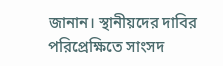জানান। স্থানীয়দের দাবির পরিপ্রেক্ষিতে সাংসদ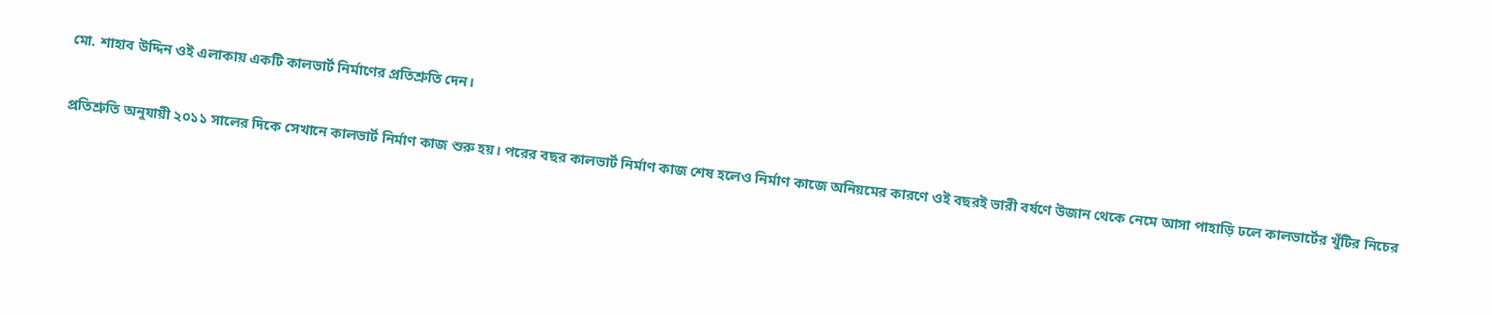মো. শাহাব উদ্দিন ওই এলাকায় একটি কালভার্ট নির্মাণের প্রতিশ্রুতি দেন।

প্রতিশ্রুতি অনুযায়ী ২০১১ সালের দিকে সেখানে কালভার্ট নির্মাণ কাজ শুরু হয়। পরের বছর কালভার্ট নির্মাণ কাজ শেষ হলেও নির্মাণ কাজে অনিয়মের কারণে ওই বছরই ভারী বর্ষণে উজান থেকে নেমে আসা পাহাড়ি ঢলে কালভার্টের খুঁটির নিচের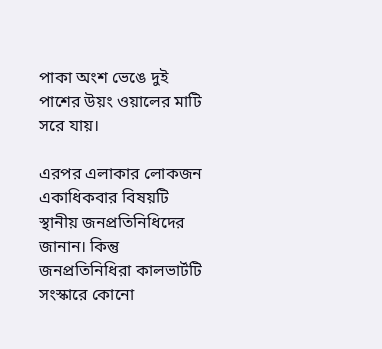পাকা অংশ ভেঙে দুই পাশের উয়ং ওয়ালের মাটি সরে যায়।

এরপর এলাকার লোকজন একাধিকবার বিষয়টি স্থানীয় জনপ্রতিনিধিদের জানান। কিন্তু জনপ্রতিনিধিরা কালভার্টটি সংস্কারে কোনো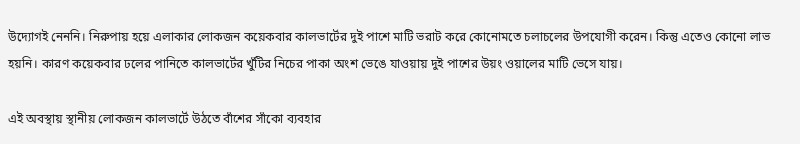উদ্যোগই নেননি। নিরুপায় হয়ে এলাকার লোকজন কয়েকবার কালভার্টের দুই পাশে মাটি ভরাট করে কোনোমতে চলাচলের উপযোগী করেন। কিন্তু এতেও কোনো লাভ হয়নি। কারণ কয়েকবার ঢলের পানিতে কালভার্টের খুঁটির নিচের পাকা অংশ ভেঙে যাওয়ায় দুই পাশের উয়ং ওয়ালের মাটি ভেসে যায়।

এই অবস্থায় স্থানীয় লোকজন কালভার্টে উঠতে বাঁশের সাঁকো ব্যবহার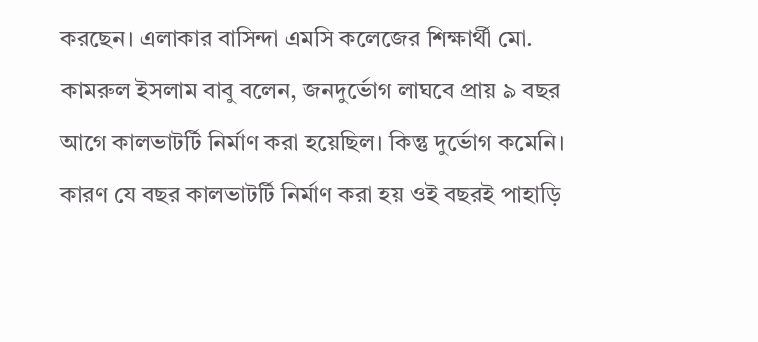করছেন। এলাকার বাসিন্দা এমসি কলেজের শিক্ষার্থী মো. কামরুল ইসলাম বাবু বলেন, জনদুর্ভোগ লাঘবে প্রায় ৯ বছর আগে কালভাটর্টি নির্মাণ করা হয়েছিল। কিন্তু দুর্ভোগ কমেনি। কারণ যে বছর কালভাটর্টি নির্মাণ করা হয় ওই বছরই পাহাড়ি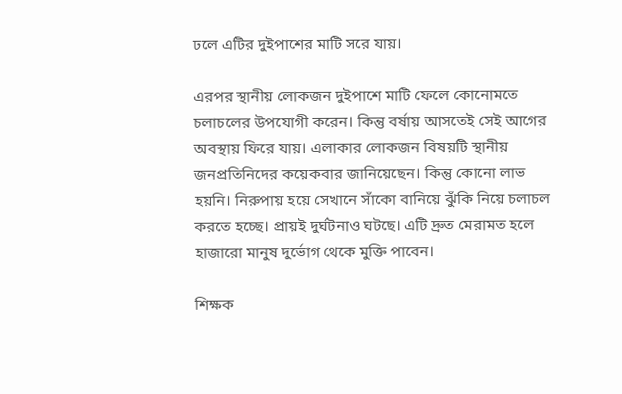ঢলে এটির দুইপাশের মাটি সরে যায়।

এরপর স্থানীয় লোকজন দুইপাশে মাটি ফেলে কোনোমতে চলাচলের উপযোগী করেন। কিন্তু বর্ষায় আসতেই সেই আগের অবস্থায় ফিরে যায়। এলাকার লোকজন বিষয়টি স্থানীয় জনপ্রতিনিদের কয়েকবার জানিয়েছেন। কিন্তু কোনো লাভ হয়নি। নিরুপায় হয়ে সেখানে সাঁকো বানিয়ে ঝুঁকি নিয়ে চলাচল করতে হচ্ছে। প্রায়ই দুর্ঘটনাও ঘটছে। এটি দ্রুত মেরামত হলে হাজারো মানুষ দুর্ভোগ থেকে মুক্তি পাবেন।

শিক্ষক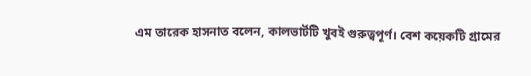এম তারেক হাসনাত বলেন, কালভার্টটি খুবই গুরুত্বপূর্ণ। বেশ কয়েকটি গ্রামের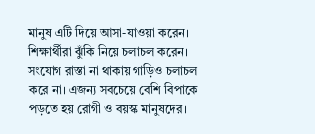মানুষ এটি দিয়ে আসা-যাওয়া করেন। শিক্ষার্থীরা ঝুঁকি নিয়ে চলাচল করেন। সংযোগ রাস্তা না থাকায় গাড়িও চলাচল করে না। এজন্য সবচেয়ে বেশি বিপাকে পড়তে হয় রোগী ও বয়স্ক মানুষদের।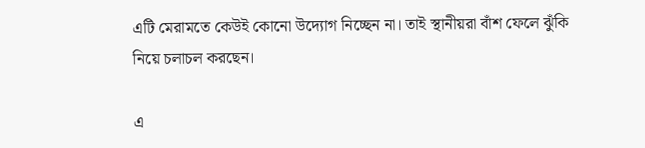এটি মেরামতে কেউই কোনো উদ্যোগ নিচ্ছেন না। তাই স্থানীয়রা বাঁশ ফেলে ঝুঁকি নিয়ে চলাচল করছেন।

এ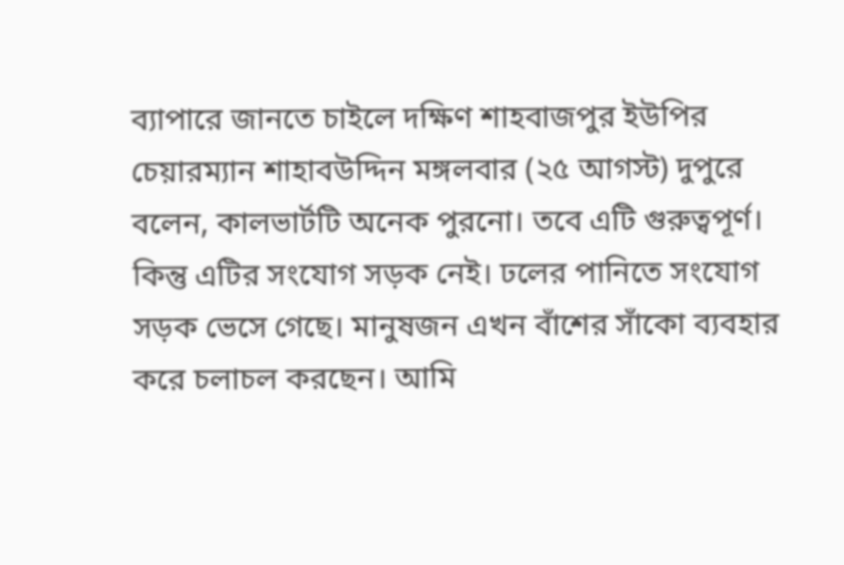ব্যাপারে জানতে চাইলে দক্ষিণ শাহবাজপুর ইউপির চেয়ারম্যান শাহাবউদ্দিন মঙ্গলবার (২৫ আগস্ট) দুপুরে বলেন, কালভার্টটি অনেক পুরনো। তবে এটি গুরুত্বপূর্ণ। কিন্তু এটির সংযোগ সড়ক নেই। ঢলের পানিতে সংযোগ সড়ক ভেসে গেছে। মানুষজন এখন বাঁশের সাঁকো ব্যবহার করে চলাচল করছেন। আমি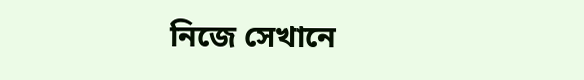নিজে সেখানে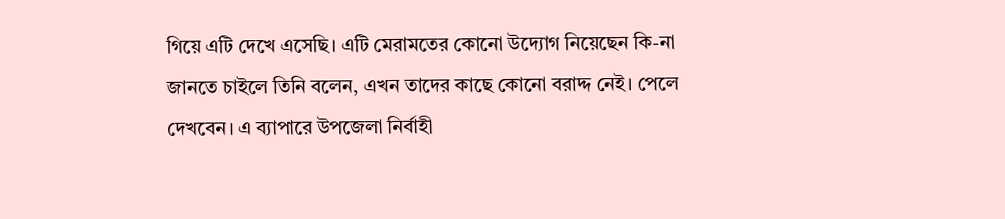গিয়ে এটি দেখে এসেছি। এটি মেরামতের কোনো উদ্যোগ নিয়েছেন কি-না জানতে চাইলে তিনি বলেন, এখন তাদের কাছে কোনো বরাদ্দ নেই। পেলে দেখবেন। এ ব্যাপারে উপজেলা নির্বাহী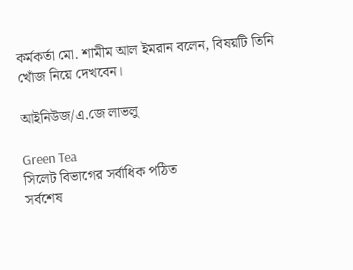কর্মকর্তা মো. শামীম আল ইমরান বলেন, বিষয়টি তিনি খোঁজ নিয়ে দেখবেন।

আইনিউজ/এ.জে লাভলু

Green Tea
সিলেট বিভাগের সর্বাধিক পঠিত
সর্বশেষ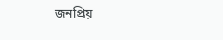জনপ্রিয়